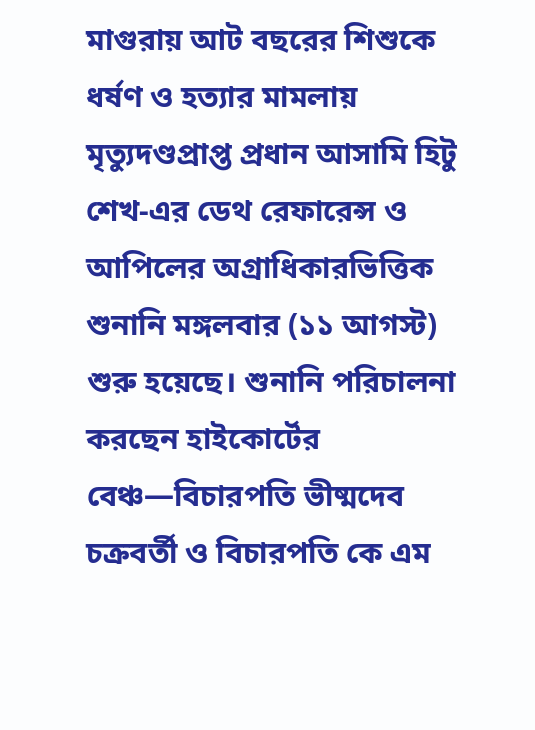মাগুরায় আট বছরের শিশুকে ধর্ষণ ও হত্যার মামলায় মৃত্যুদণ্ডপ্রাপ্ত প্রধান আসামি হিটু শেখ-এর ডেথ রেফারেন্স ও আপিলের অগ্রাধিকারভিত্তিক শুনানি মঙ্গলবার (১১ আগস্ট) শুরু হয়েছে। শুনানি পরিচালনা করছেন হাইকোর্টের বেঞ্চ—বিচারপতি ভীষ্মদেব চক্রবর্তী ও বিচারপতি কে এম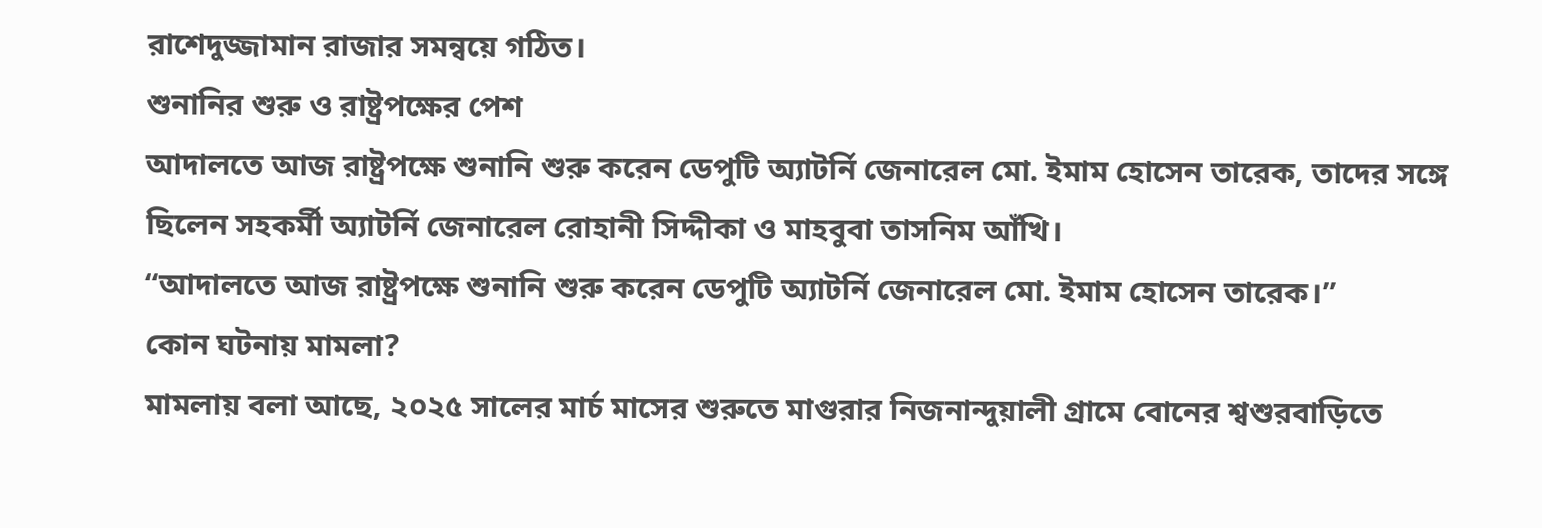রাশেদুজ্জামান রাজার সমন্বয়ে গঠিত।
শুনানির শুরু ও রাষ্ট্রপক্ষের পেশ
আদালতে আজ রাষ্ট্রপক্ষে শুনানি শুরু করেন ডেপুটি অ্যাটর্নি জেনারেল মো. ইমাম হোসেন তারেক, তাদের সঙ্গে ছিলেন সহকর্মী অ্যাটর্নি জেনারেল রোহানী সিদ্দীকা ও মাহবুবা তাসনিম আঁখি।
“আদালতে আজ রাষ্ট্রপক্ষে শুনানি শুরু করেন ডেপুটি অ্যাটর্নি জেনারেল মো. ইমাম হোসেন তারেক।”
কোন ঘটনায় মামলা?
মামলায় বলা আছে, ২০২৫ সালের মার্চ মাসের শুরুতে মাগুরার নিজনান্দুয়ালী গ্রামে বোনের শ্বশুরবাড়িতে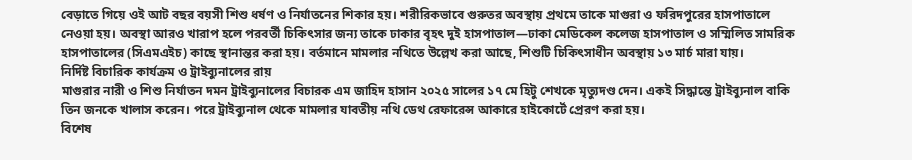বেড়াতে গিয়ে ওই আট বছর বয়সী শিশু ধর্ষণ ও নির্যাতনের শিকার হয়। শরীরিকভাবে গুরুতর অবস্থায় প্রথমে তাকে মাগুরা ও ফরিদপুরের হাসপাতালে নেওয়া হয়। অবস্থা আরও খারাপ হলে পরবর্তী চিকিৎসার জন্য তাকে ঢাকার বৃহৎ দুই হাসপাতাল—ঢাকা মেডিকেল কলেজ হাসপাতাল ও সম্মিলিত সামরিক হাসপাতালের (সিএমএইচ) কাছে স্থানান্তর করা হয়। বর্তমানে মামলার নথিতে উল্লেখ করা আছে, শিশুটি চিকিৎসাধীন অবস্থায় ১৩ মার্চ মারা যায়।
নির্দিষ্ট বিচারিক কার্যক্রম ও ট্রাইব্যুনালের রায়
মাগুরার নারী ও শিশু নির্যাতন দমন ট্রাইব্যুনালের বিচারক এম জাহিদ হাসান ২০২৫ সালের ১৭ মে হিটু শেখকে মৃত্যুদণ্ড দেন। একই সিদ্ধান্তে ট্রাইব্যুনাল বাকি তিন জনকে খালাস করেন। পরে ট্রাইব্যুনাল থেকে মামলার যাবতীয় নথি ডেথ রেফারেন্স আকারে হাইকোর্টে প্রেরণ করা হয়।
বিশেষ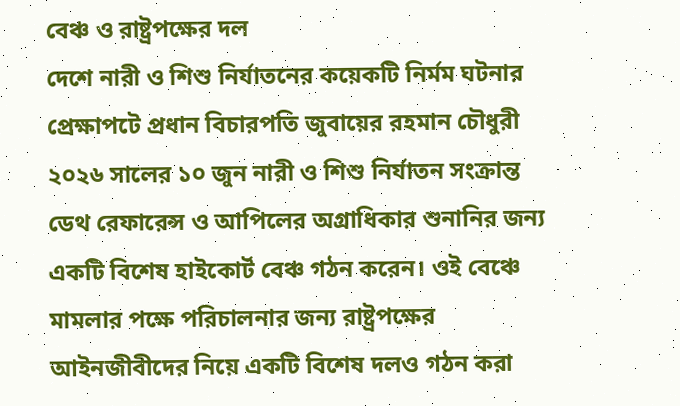বেঞ্চ ও রাষ্ট্রপক্ষের দল
দেশে নারী ও শিশু নির্যাতনের কয়েকটি নির্মম ঘটনার প্রেক্ষাপটে প্রধান বিচারপতি জুবায়ের রহমান চৌধুরী ২০২৬ সালের ১০ জুন নারী ও শিশু নির্যাতন সংক্রান্ত ডেথ রেফারেন্স ও আপিলের অগ্রাধিকার শুনানির জন্য একটি বিশেষ হাইকোর্ট বেঞ্চ গঠন করেন। ওই বেঞ্চে মামলার পক্ষে পরিচালনার জন্য রাষ্ট্রপক্ষের আইনজীবীদের নিয়ে একটি বিশেষ দলও গঠন করা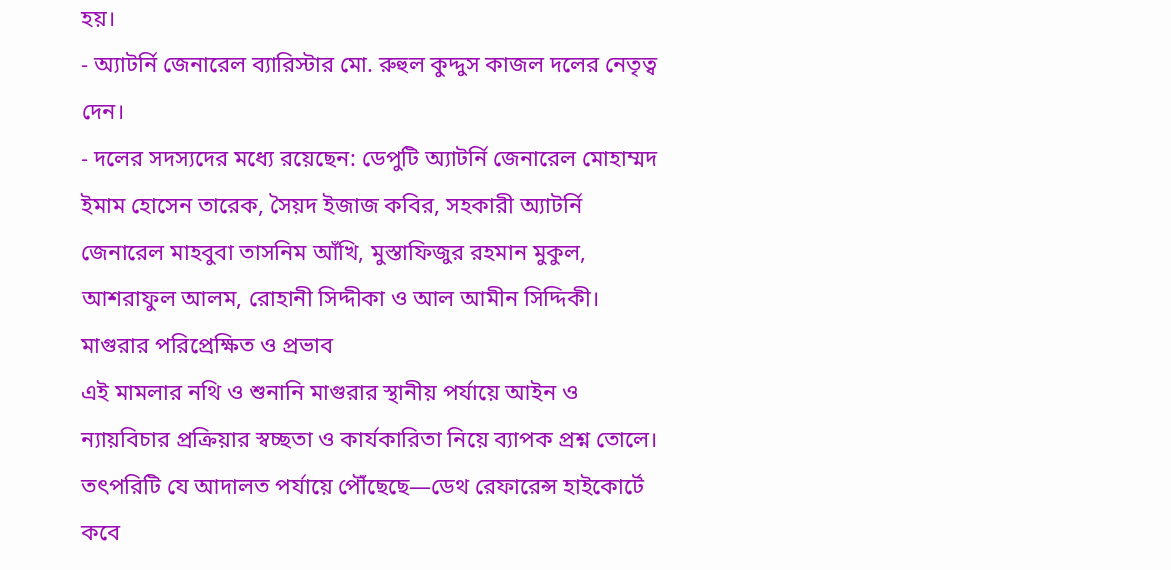হয়।
- অ্যাটর্নি জেনারেল ব্যারিস্টার মো. রুহুল কুদ্দুস কাজল দলের নেতৃত্ব দেন।
- দলের সদস্যদের মধ্যে রয়েছেন: ডেপুটি অ্যাটর্নি জেনারেল মোহাম্মদ ইমাম হোসেন তারেক, সৈয়দ ইজাজ কবির, সহকারী অ্যাটর্নি জেনারেল মাহবুবা তাসনিম আঁখি, মুস্তাফিজুর রহমান মুকুল, আশরাফুল আলম, রোহানী সিদ্দীকা ও আল আমীন সিদ্দিকী।
মাগুরার পরিপ্রেক্ষিত ও প্রভাব
এই মামলার নথি ও শুনানি মাগুরার স্থানীয় পর্যায়ে আইন ও ন্যায়বিচার প্রক্রিয়ার স্বচ্ছতা ও কার্যকারিতা নিয়ে ব্যাপক প্রশ্ন তোলে। তৎপরিটি যে আদালত পর্যায়ে পৌঁছেছে—ডেথ রেফারেন্স হাইকোর্টে কবে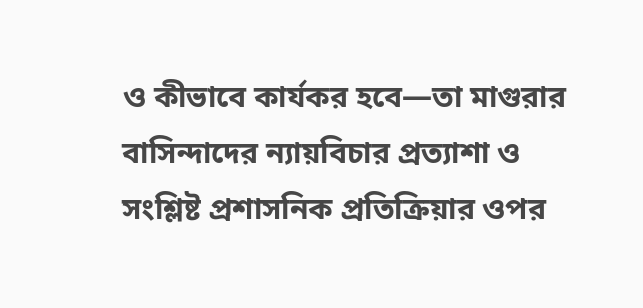ও কীভাবে কার্যকর হবে—তা মাগুরার বাসিন্দাদের ন্যায়বিচার প্রত্যাশা ও সংশ্লিষ্ট প্রশাসনিক প্রতিক্রিয়ার ওপর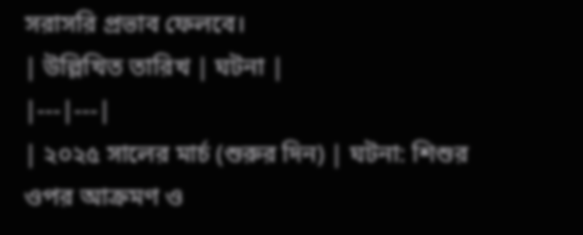সরাসরি প্রভাব ফেলবে।
| উল্লিখিত তারিখ | ঘটনা |
|---|---|
| ২০২৫ সালের মার্চ (শুরুর দিন) | ঘটনা: শিশুর ওপর আক্রমণ ও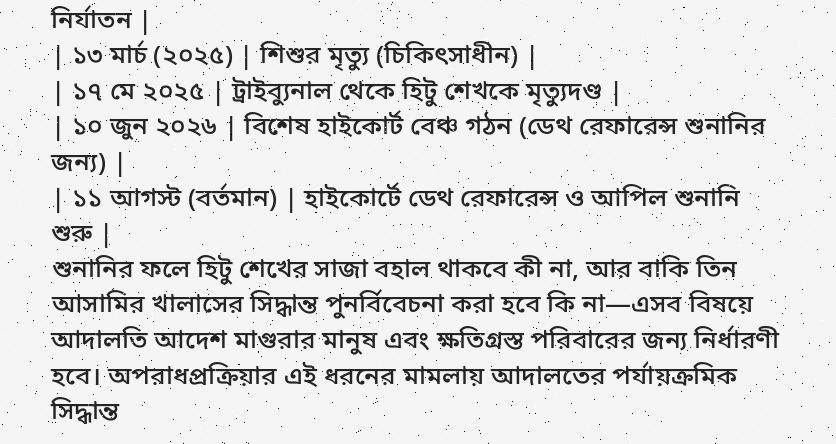নির্যাতন |
| ১৩ মার্চ (২০২৫) | শিশুর মৃত্যু (চিকিৎসাধীন) |
| ১৭ মে ২০২৫ | ট্রাইব্যুনাল থেকে হিটু শেখকে মৃত্যুদণ্ড |
| ১০ জুন ২০২৬ | বিশেষ হাইকোর্ট বেঞ্চ গঠন (ডেথ রেফারেন্স শুনানির জন্য) |
| ১১ আগস্ট (বর্তমান) | হাইকোর্টে ডেথ রেফারেন্স ও আপিল শুনানি শুরু |
শুনানির ফলে হিটু শেখের সাজা বহাল থাকবে কী না, আর বাকি তিন আসামির খালাসের সিদ্ধান্ত পুনর্বিবেচনা করা হবে কি না—এসব বিষয়ে আদালতি আদেশ মাগুরার মানুষ এবং ক্ষতিগ্রস্ত পরিবারের জন্য নির্ধারণী হবে। অপরাধপ্রক্রিয়ার এই ধরনের মামলায় আদালতের পর্যায়ক্রমিক সিদ্ধান্ত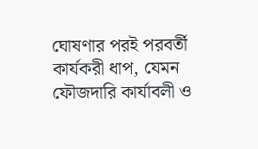ঘোষণার পরই পরবর্তী কার্যকরী ধাপ, যেমন ফৌজদারি কার্যাবলী ও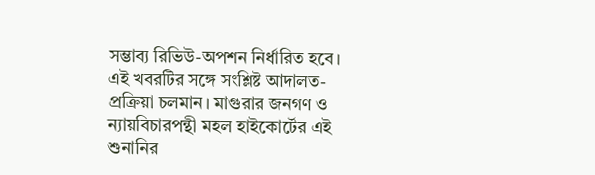সম্ভাব্য রিভিউ-অপশন নির্ধারিত হবে।
এই খবরটির সঙ্গে সংশ্লিষ্ট আদালত-প্রক্রিয়া চলমান। মাগুরার জনগণ ও ন্যায়বিচারপন্থী মহল হাইকোর্টের এই শুনানির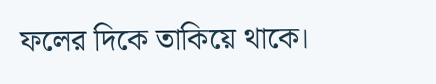ফলের দিকে তাকিয়ে থাকে।